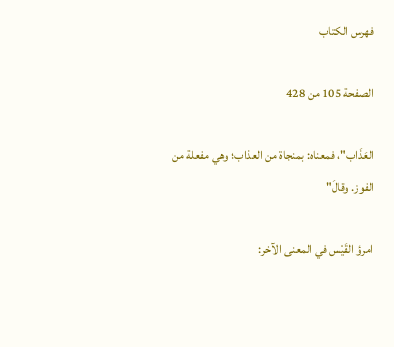فهرس الكتاب

الصفحة 105 من 428

العَذَاب"، فمعناه: بمنجاة من العذاب؛ وهي مفعلة من الفوز. وقالَ"

امرؤ القَيْس في المعنى الآخر: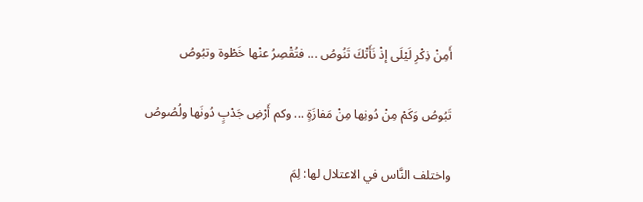أَمِنْ ذِكْرِ لَيْلَى إذْ نَأَتْكَ تَنُوصُ ... فتُقْصِرُ عنْها خَطْوة وتبُوصُ

تَبُوصُ وَكَمْ مِنْ دُونِها مِنْ مَفازَةٍ ... وكم أَرْضِ جَدْبٍ دُونَها ولُصُوصُ

واختلف النَّاس في الاعتلال لها: لِمَ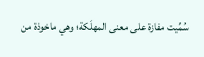سُمِّيت مفازة على معنى المهلَكة؛ وهي ماخوذة من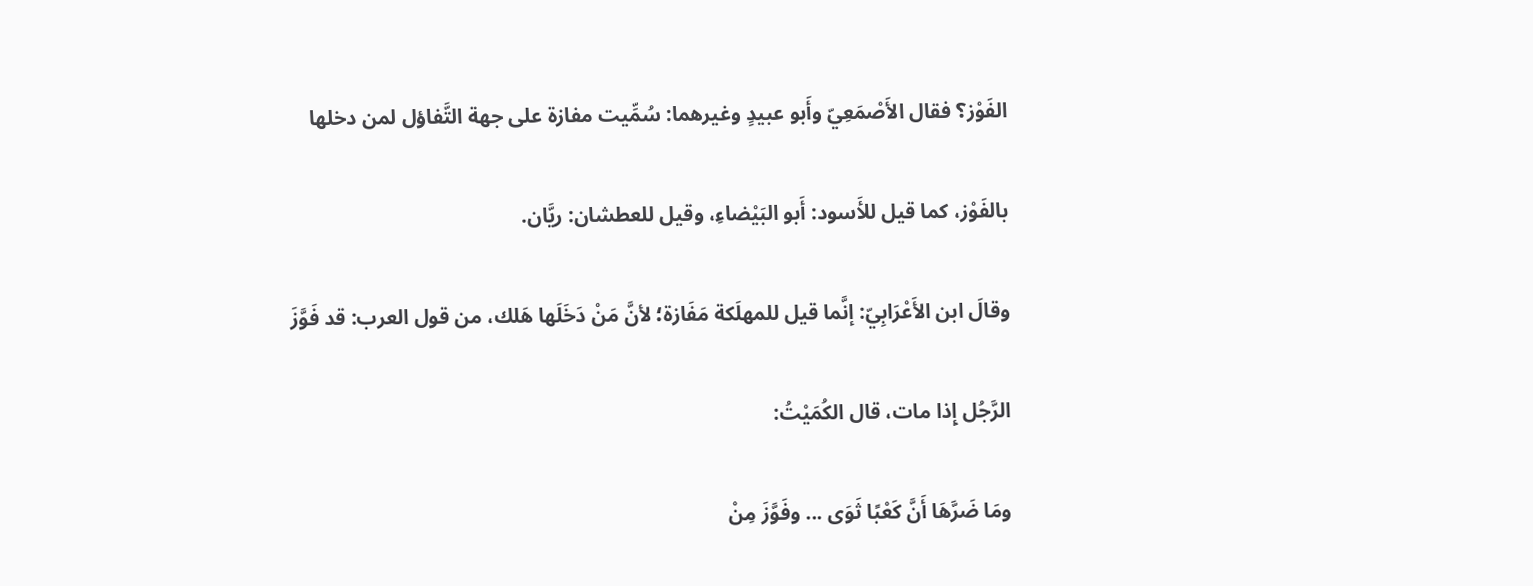الفَوْز؟ فقال الأَصْمَعِيّ وأَبو عبيدٍ وغيرهما: سُمِّيت مفازة على جهة التَّفاؤل لمن دخلها

بالفَوْز، كما قيل للأَسود: أَبو البَيْضاءِ، وقيل للعطشان: ريَّان.

وقالَ ابن الأَعْرَابِيّ: إنَّما قيل للمهلَكة مَفَازة؛ لأنَّ مَنْ دَخَلَها هَلك، من قول العرب: قد فَوَّزَ

الرَّجُل إِذا مات، قال الكُمَيْتُ:

ومَا ضَرَّهَا أَنَّ كَعْبًا ثَوَى ... وفَوَّزَ مِنْ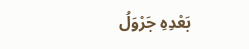بَعْدِهِ جَرْوَلُ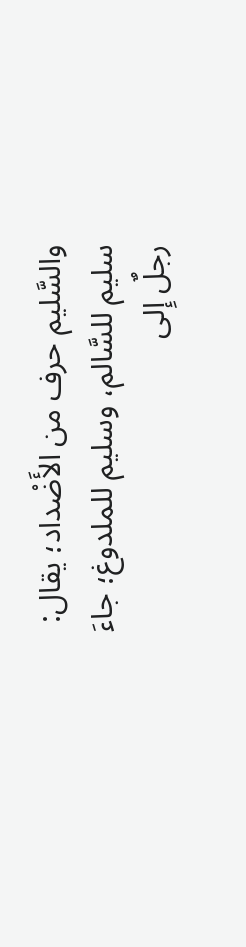والسَّليم حرف من الأَضْداد؛ يقال: سليم للسَّالم، وسليم للملدوغ؛ جاءَ رجلٌ إِلى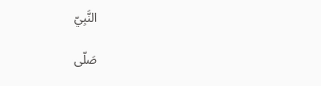النَّبِيّ

صَلّى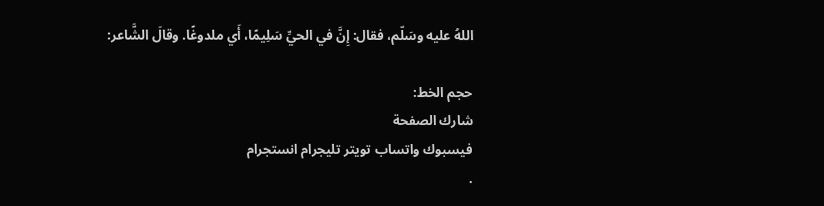اللهُ عليه وسَلّم، فقال: إِنَّ في الحيِّ سَلِيمًا، أَي ملدوغًا. وقالَ الشَّاعر:

حجم الخط:
شارك الصفحة
فيسبوك واتساب تويتر تليجرام انستجرام
.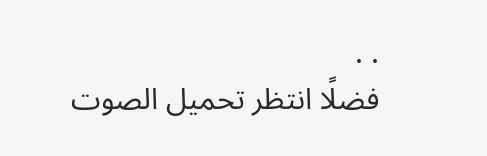. .
فضلًا انتظر تحميل الصوت